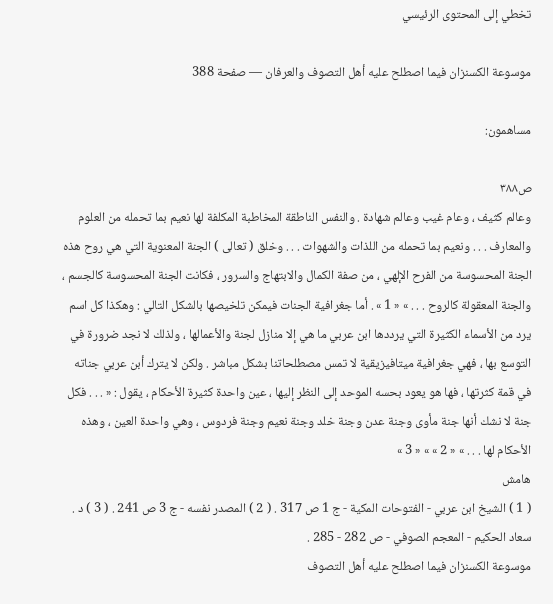تخطي إلى المحتوى الرئيسي

موسوعة الكسنزان فيما اصطلح عليه أهل التصوف والعرفان — صفحة 388

مساهمون:

ص٣٨٨
وعالم كثيف ، وعام غيب وعالم شهادة . والنفس الناطقة المخاطبة المكلفة لها نعيم بما تحمله من العلوم والمعارف . . . ونعيم بما تحمله من اللذات والشهوات . . . وخلق ( تعالى ) الجنة المعنوية التي هي روح هذه الجنة المحسوسة من الفرح الإلهي ، من صفة الكمال والابتهاج والسرور ، فكانت الجنة المحسوسة كالجسم ، والجنة المعقولة كالروح . . . » « 1 » . أما جغرافية الجنات فيمكن تلخيصها بالشكل التالي : وهكذا كل اسم يرد من الأسماء الكثيرة التي يرددها ابن عربي ما هي إلا منازل لجنة والأعمالها ، ولذلك لا نجد ضرورة في التوسع بها ، فهي جغرافية ميتافيزيقية لا تمس مصطلحاتنا بشكل مباشر . ولكن لا يترك أبن عربي جناته في قمة كثرتها ، فها هو يعود بحسه الموحد إلى النظر إليها ، عين واحدة كثيرة الأحكام ، يقول : « . . . فكل جنة لا نشك أنها جنة مأوى وجنة عدن وجنة خلد وجنة نعيم وجنة فردوس ، وهي واحدة العين ، وهذه الأحكام لها . . . » « 2 » » « 3 »
هامش
( 1 ) الشيخ ابن عربي - الفتوحات المكية - ج 1 ص 317 . ( 2 ) المصدر نفسه - ج 3 ص 241 . ( 3 ) د . سعاد الحكيم - المعجم الصوفي - ص 282 - 285 .
موسوعة الكسنزان فيما اصطلح عليه أهل التصوف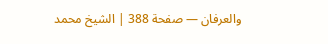والعرفان — صفحة 388 | الشيخ محمد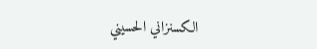الكسنزاني الحسيني